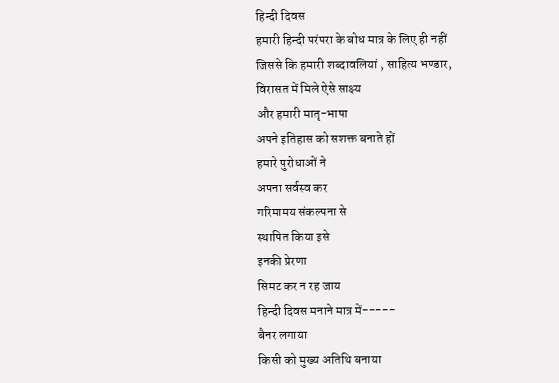हिन्दी दिवस
हमारी हिन्दी परंपरा के बोध मात्र के लिए ही नहीं
जिससे कि हमारी शब्दावलियां , साहित्य भण्डार,
विरासत में मिले ऐसे साक्ष्य
और हमारी मातृ-भाषा
अपने इतिहास को सशक्त बनाते हों
हमारे पुरोधाओं ने
अपना सर्वस्व कर
गरिमामय संकल्पना से
स्थापित किया इसे
इनकी प्रेरणा
सिमट कर न रह जाय
हिन्दी दिवस मनाने मात्र में-----
बैनर लगाया
किसी को मुख्य अतिथि बनाया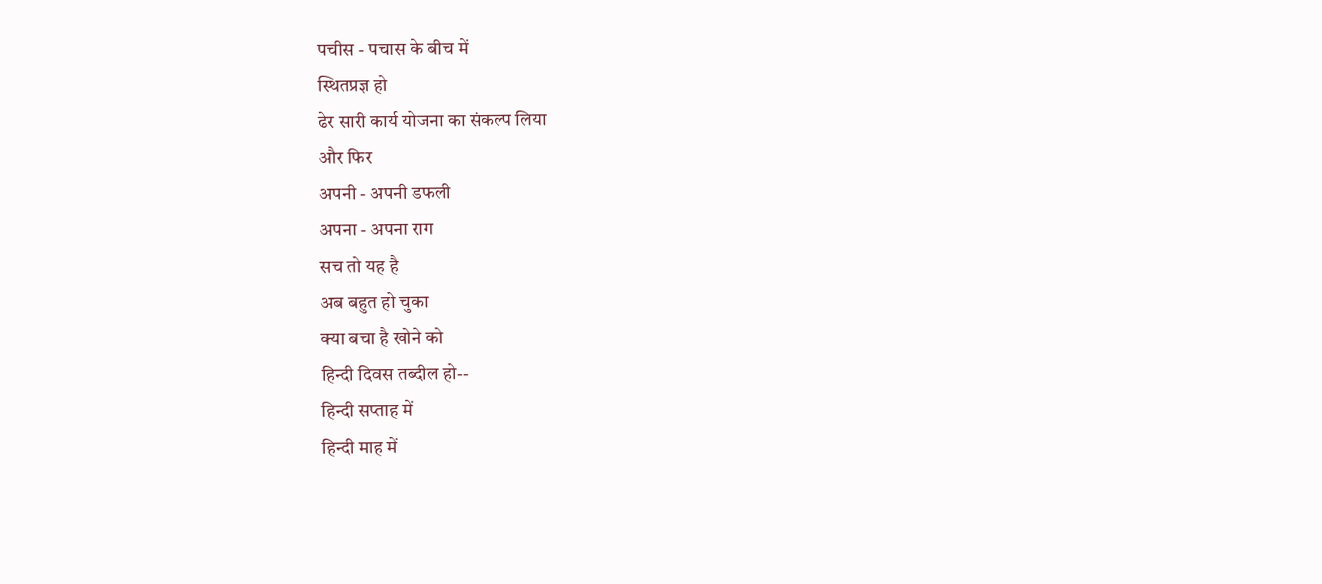पचीस - पचास के बीच में
स्थितप्रज्ञ हो
ढेर सारी कार्य योजना का संकल्प लिया
और फिर
अपनी - अपनी डफली
अपना - अपना राग
सच तो यह है
अब बहुत हो चुका
क्या बचा है खोने को
हिन्दी दिवस तब्दील हो--
हिन्दी सप्ताह में
हिन्दी माह में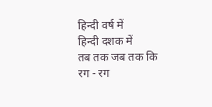हिन्दी वर्ष में
हिन्दी दशक में
तब तक जब तक कि
रग - रग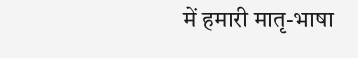में हमारी मातृ-भाषा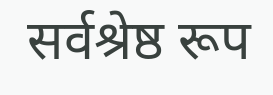सर्वश्रेष्ठ रूप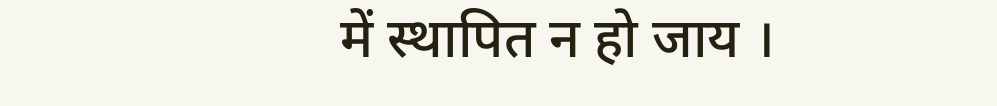में स्थापित न हो जाय ।